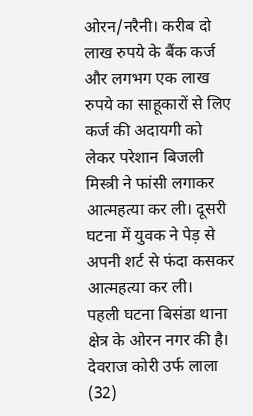ओरन/नरैनी। करीब दो लाख रुपये के बैंक कर्ज और लगभग एक लाख रुपये का साहूकारों से लिए कर्ज की अदायगी को लेकर परेशान बिजली मिस्त्री ने फांसी लगाकर आत्महत्या कर ली। दूसरी घटना में युवक ने पेड़ से अपनी शर्ट से फंदा कसकर आत्महत्या कर ली।
पहली घटना बिसंडा थाना क्षेत्र के ओरन नगर की है। देवराज कोरी उर्फ लाला (32)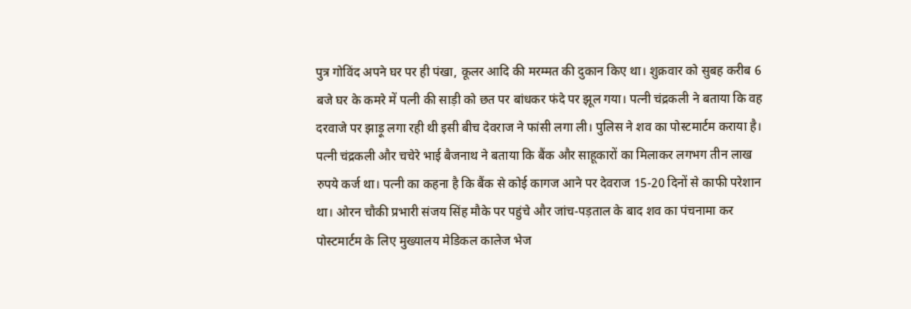पुत्र गोविंद अपने घर पर ही पंखा, कूलर आदि की मरम्मत की दुकान किए था। शुक्रवार को सुबह करीब 6 बजे घर के कमरे में पत्नी की साड़ी को छत पर बांधकर फंदे पर झूल गया। पत्नी चंद्रकली ने बताया कि वह दरवाजे पर झाड़ू लगा रही थी इसी बीच देवराज ने फांसी लगा ली। पुलिस ने शव का पोस्टमार्टम कराया है।
पत्नी चंद्रकली और चचेरे भाई बैजनाथ ने बताया कि बैंक और साहूकारों का मिलाकर लगभग तीन लाख रुपये कर्ज था। पत्नी का कहना है कि बैंक से कोई कागज आने पर देवराज 15-20 दिनों से काफी परेशान था। ओरन चौकी प्रभारी संजय सिंह मौके पर पहुंचे और जांच-पड़ताल के बाद शव का पंचनामा कर पोस्टमार्टम के लिए मुख्यालय मेडिकल कालेज भेज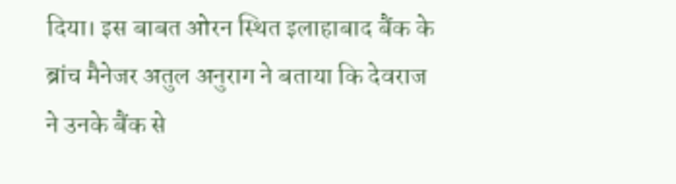दिया। इस बाबत ओरन स्थित इलाहाबाद बैंक के ब्रांच मैनेजर अतुल अनुराग ने बताया कि देवराज ने उनके बैंक से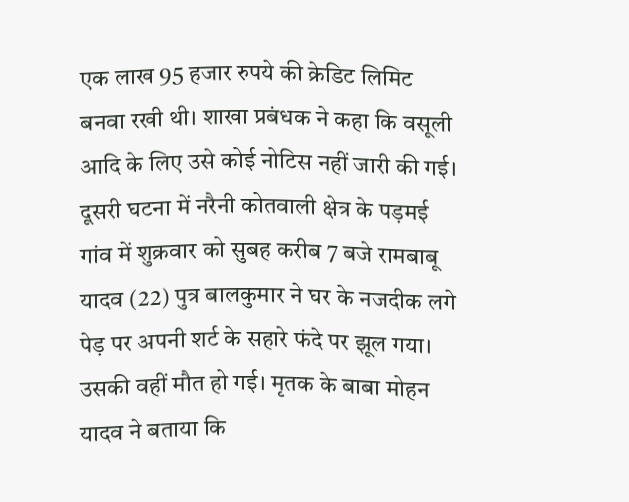एक लाख 95 हजार रुपये की क्रेडिट लिमिट बनवा रखी थी। शाखा प्रबंधक ने कहा कि वसूली आदि के लिए उसे कोई नोटिस नहीं जारी की गई।
दूसरी घटना में नरैनी कोतवाली क्षेत्र के पड़मई गांव में शुक्रवार को सुबह करीब 7 बजे रामबाबू यादव (22) पुत्र बालकुमार ने घर के नजदीक लगे पेड़ पर अपनी शर्ट के सहारे फंदे पर झूल गया। उसकी वहीं मौत हो गई। मृतक के बाबा मोहन यादव ने बताया कि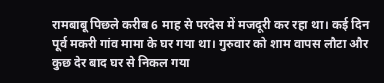रामबाबू पिछले करीब 6 माह से परदेस में मजदूरी कर रहा था। कई दिन पूर्व मकरी गांव मामा के घर गया था। गुरुवार को शाम वापस लौटा और कुछ देर बाद घर से निकल गया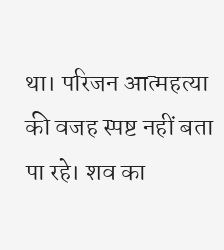था। परिजन आत्महत्या की वजह स्पष्ट नहीं बता पा रहे। शव का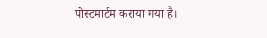पोस्टमार्टम कराया गया है।